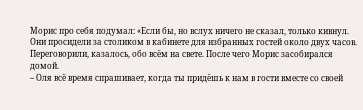Морис про себя подумал: «Если бы, но вслух ничего не сказал, только кивнул.
Они просидели за столиком в кабинете для избранных гостей около двух часов. Переговорили, казалось, обо всём на свете. После чего Морис засобирался домой.
– Оля всё время спрашивает, когда ты придёшь к нам в гости вместе со своей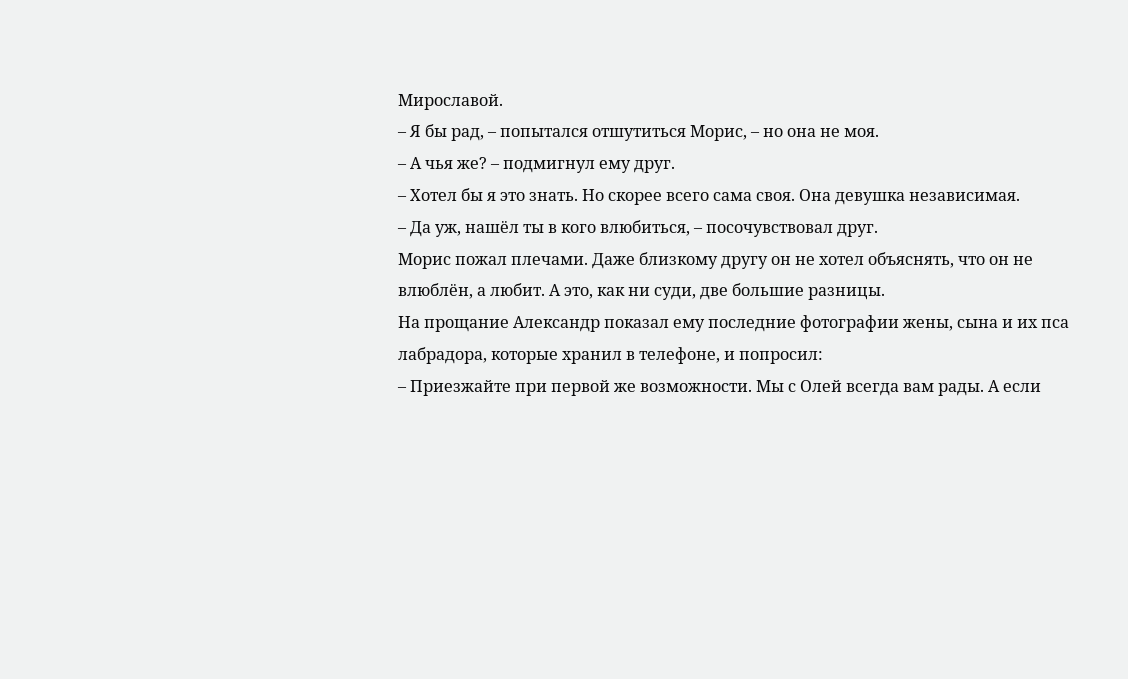Мирославой.
– Я бы рад, – попытался отшутиться Морис, – но она не моя.
– А чья же? – подмигнул ему друг.
– Хотел бы я это знать. Но скорее всего сама своя. Она девушка независимая.
– Да уж, нашёл ты в кого влюбиться, – посочувствовал друг.
Морис пожал плечами. Даже близкому другу он не хотел объяснять, что он не влюблён, а любит. А это, как ни суди, две большие разницы.
На прощание Александр показал ему последние фотографии жены, сына и их пса лабрадора, которые хранил в телефоне, и попросил:
– Приезжайте при первой же возможности. Мы с Олей всегда вам рады. А если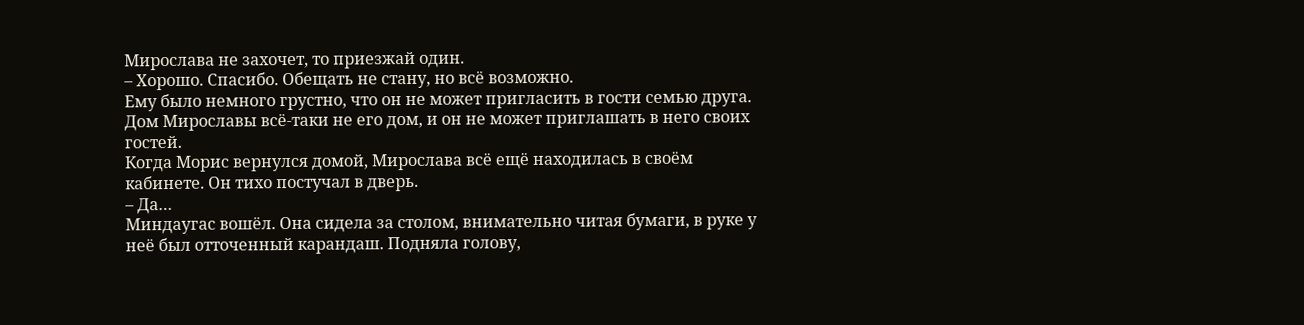Мирослава не захочет, то приезжай один.
– Хорошо. Спасибо. Обещать не стану, но всё возможно.
Ему было немного грустно, что он не может пригласить в гости семью друга. Дом Мирославы всё-таки не его дом, и он не может приглашать в него своих гостей.
Когда Морис вернулся домой, Мирослава всё ещё находилась в своём кабинете. Он тихо постучал в дверь.
– Да…
Миндаугас вошёл. Она сидела за столом, внимательно читая бумаги, в руке у неё был отточенный карандаш. Подняла голову,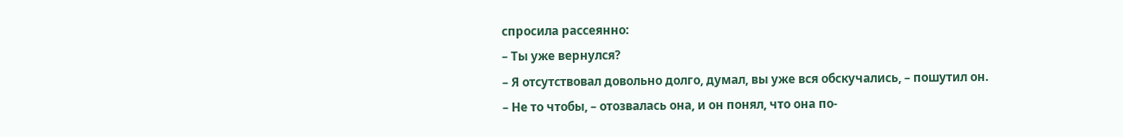спросила рассеянно:
– Ты уже вернулся?
– Я отсутствовал довольно долго, думал, вы уже вся обскучались, – пошутил он.
– Не то чтобы, – отозвалась она, и он понял, что она по-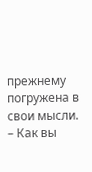прежнему погружена в свои мысли.
– Как вы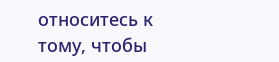относитесь к тому, чтобы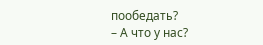пообедать?
– А что у нас?